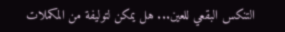التنكس البقعي للعين... هل يمكن لتوليفة من المكملات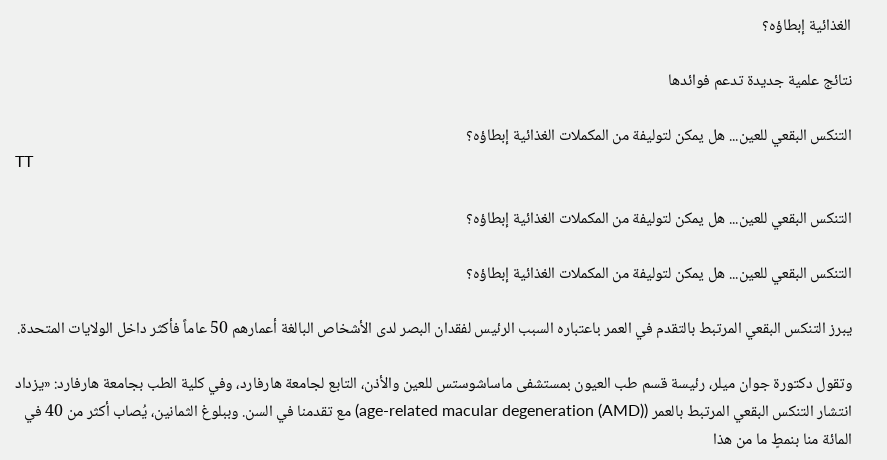الغذائية إبطاؤه؟

نتائج علمية جديدة تدعم فوائدها

التنكس البقعي للعين... هل يمكن لتوليفة من المكملات الغذائية إبطاؤه؟
TT

التنكس البقعي للعين... هل يمكن لتوليفة من المكملات الغذائية إبطاؤه؟

التنكس البقعي للعين... هل يمكن لتوليفة من المكملات الغذائية إبطاؤه؟

يبرز التنكس البقعي المرتبط بالتقدم في العمر باعتباره السبب الرئيس لفقدان البصر لدى الأشخاص البالغة أعمارهم 50 عاماً فأكثر داخل الولايات المتحدة.

وتقول دكتورة جوان ميلر، رئيسة قسم طب العيون بمستشفى ماساشوستس للعين والأذن، التابع لجامعة هارفارد، وفي كلية الطب بجامعة هارفارد: «يزداد انتشار التنكس البقعي المرتبط بالعمر (age-related macular degeneration (AMD)) مع تقدمنا في السن. وببلوغ الثمانين، يُصاب أكثر من 40 في المائة منا بنمطٍ ما من هذا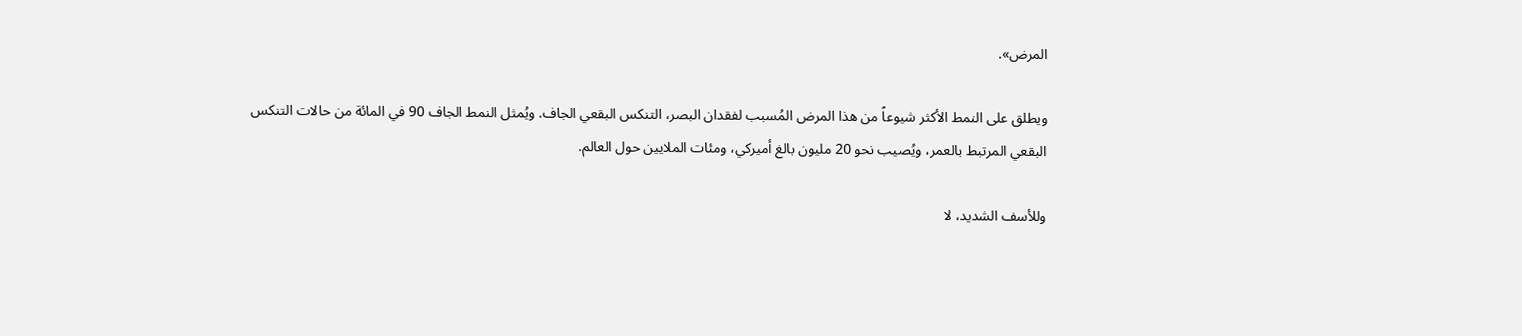المرض».

ويطلق على النمط الأكثر شيوعاً من هذا المرض المُسبب لفقدان البصر، التنكس البقعي الجاف. ويُمثل النمط الجاف 90 في المائة من حالات التنكس البقعي المرتبط بالعمر، ويُصيب نحو 20 مليون بالغ أميركي، ومئات الملايين حول العالم.

وللأسف الشديد، لا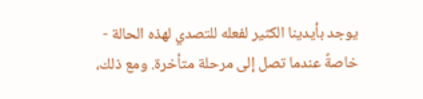يوجد بأيدينا الكثير لفعله للتصدي لهذه الحالة - خاصةً عندما تصل إلى مرحلة متأخرة. ومع ذلك،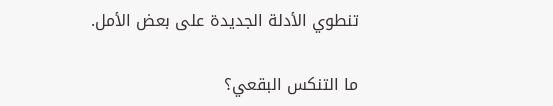تنطوي الأدلة الجديدة على بعض الأمل.

ما التنكس البقعي؟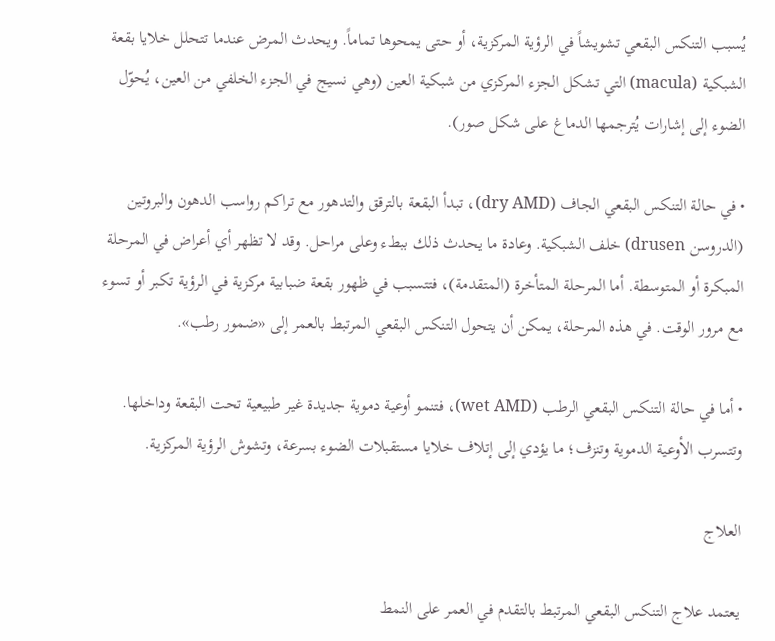يُسبب التنكس البقعي تشويشاً في الرؤية المركزية، أو حتى يمحوها تماماً. ويحدث المرض عندما تتحلل خلايا بقعة الشبكية (macula) التي تشكل الجزء المركزي من شبكية العين (وهي نسيج في الجزء الخلفي من العين، يُحوّل الضوء إلى إشارات يُترجمها الدماغ على شكل صور).

• في حالة التنكس البقعي الجاف (dry AMD)، تبدأ البقعة بالترقق والتدهور مع تراكم رواسب الدهون والبروتين (الدروسن drusen) خلف الشبكية. وعادة ما يحدث ذلك ببطء وعلى مراحل. وقد لا تظهر أي أعراض في المرحلة المبكرة أو المتوسطة. أما المرحلة المتأخرة (المتقدمة)، فتتسبب في ظهور بقعة ضبابية مركزية في الرؤية تكبر أو تسوء مع مرور الوقت. في هذه المرحلة، يمكن أن يتحول التنكس البقعي المرتبط بالعمر إلى «ضمور رطب».

• أما في حالة التنكس البقعي الرطب (wet AMD)، فتنمو أوعية دموية جديدة غير طبيعية تحت البقعة وداخلها. وتتسرب الأوعية الدموية وتنزف؛ ما يؤدي إلى إتلاف خلايا مستقبلات الضوء بسرعة، وتشوش الرؤية المركزية.

العلاج

يعتمد علاج التنكس البقعي المرتبط بالتقدم في العمر على النمط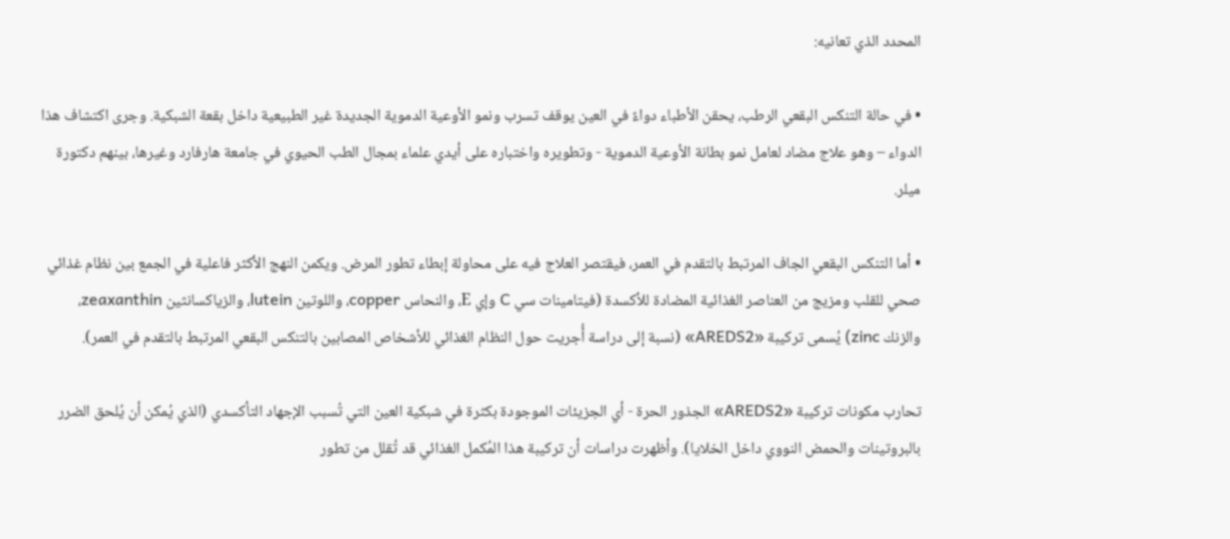المحدد الذي تعانيه:

• في حالة التنكس البقعي الرطب، يحقن الأطباء دواءً في العين يوقف تسرب ونمو الأوعية الدموية الجديدة غير الطبيعية داخل بقعة الشبكية. وجرى اكتشاف هذا الدواء – وهو علاج مضاد لعامل نمو بطانة الأوعية الدموية - وتطويره واختباره على أيدي علماء بمجال الطب الحيوي في جامعة هارفارد وغيرها، بينهم دكتورة ميلر.

• أما التنكس البقعي الجاف المرتبط بالتقدم في العمر، فيقتصر العلاج فيه على محاولة إبطاء تطور المرض. ويكمن النهج الأكثر فاعلية في الجمع بين نظام غذائي صحي للقلب ومزيج من العناصر الغذائية المضادة للأكسدة (فيتامينات سي C وإي E، والنحاس copper، واللوتين lutein، والزياكسانثين zeaxanthin، والزنك zinc) يُسمى تركيبة «AREDS2» (نسبة إلى دراسة أُجريت حول النظام الغذائي للأشخاص المصابين بالتنكس البقعي المرتبط بالتقدم في العمر).

تحارب مكونات تركيبة «AREDS2» الجذور الحرة - أي الجزيئات الموجودة بكثرة في شبكية العين التي تُسبب الإجهاد التأكسدي (الذي يُمكن أن يُلحق الضرر بالبروتينات والحمض النووي داخل الخلايا). وأظهرت دراسات أن تركيبة هذا المُكمل الغذائي قد تُقلل من تطور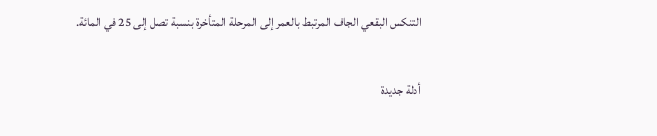التنكس البقعي الجاف المرتبط بالعمر إلى المرحلة المتأخرة بنسبة تصل إلى 25 في المائة.

أدلة جديدة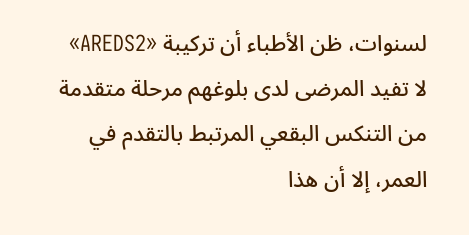لسنوات، ظن الأطباء أن تركيبة «AREDS2» لا تفيد المرضى لدى بلوغهم مرحلة متقدمة من التنكس البقعي المرتبط بالتقدم في العمر، إلا أن هذا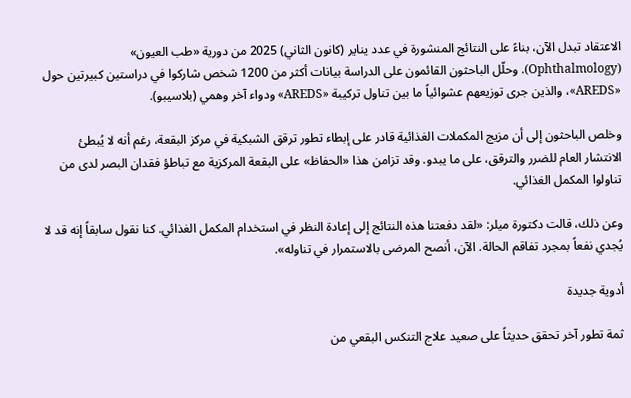الاعتقاد تبدل الآن، بناءً على النتائج المنشورة في عدد يناير (كانون الثاني) 2025 من دورية «طب العيون» (Ophthalmology). وحلّل الباحثون القائمون على الدراسة بيانات أكثر من 1200 شخص شاركوا في دراستين كبيرتين حول «AREDS»، والذين جرى توزيعهم عشوائياً ما بين تناول تركيبة «AREDS» ودواء آخر وهمي (بلاسيبو).

وخلص الباحثون إلى أن مزيج المكملات الغذائية قادر على إبطاء تطور ترقق الشبكية في مركز البقعة، رغم أنه لا يُبطئ الانتشار العام للضرر والترقق، على ما يبدو. وقد تزامن هذا «الحفاظ» على البقعة المركزية مع تباطؤ فقدان البصر لدى من تناولوا المكمل الغذائي.

وعن ذلك، قالت دكتورة ميلر: «لقد دفعتنا هذه النتائج إلى إعادة النظر في استخدام المكمل الغذائي. كنا نقول سابقاً إنه قد لا يُجدي نفعاً بمجرد تفاقم الحالة. الآن، أنصح المرضى بالاستمرار في تناوله».

أدوية جديدة

ثمة تطور آخر تحقق حديثاً على صعيد علاج التنكس البقعي من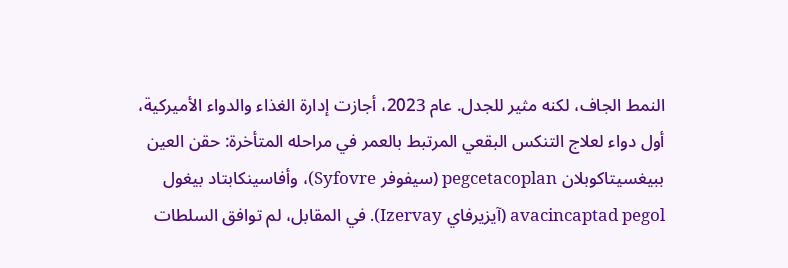النمط الجاف، لكنه مثير للجدل. عام 2023، أجازت إدارة الغذاء والدواء الأميركية، أول دواء لعلاج التنكس البقعي المرتبط بالعمر في مراحله المتأخرة: حقن العين ببيغسيتاكوبلان pegcetacoplan (سيفوفر Syfovre)، وأفاسينكابتاد بيغول avacincaptad pegol (آيزيرفاي Izervay). في المقابل، لم توافق السلطات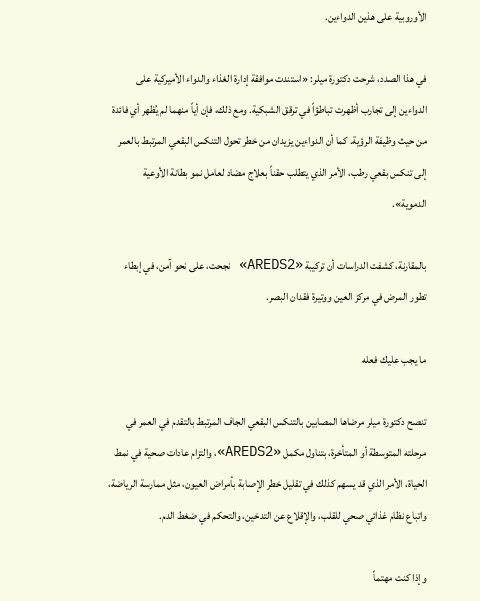الأوروبية على هذين الدواءين.

في هذا الصدد، شرحت دكتورة ميلر: «استندت موافقة إدارة الغذاء والدواء الأميركية على الدواءين إلى تجارب أظهرت تباطؤاً في ترقق الشبكية. ومع ذلك، فإن أياً منهما لم يُظهر أي فائدة من حيث وظيفة الرؤية. كما أن الدواءين يزيدان من خطر تحول التنكس البقعي المرتبط بالعمر إلى تنكس بقعي رطب، الأمر الذي يتطلب حقناً بعلاج مضاد لعامل نمو بطانة الأوعية الدموية».

بالمقارنة، كشفت الدراسات أن تركيبة «AREDS2» نجحت، على نحو آمن، في إبطاء تطور المرض في مركز العين ووتيرة فقدان البصر.

ما يجب عليك فعله

تنصح دكتورة ميلر مرضاها المصابين بالتنكس البقعي الجاف المرتبط بالتقدم في العمر في مرحلته المتوسطة أو المتأخرة، بتناول مكمل «AREDS2»، والتزام عادات صحية في نمط الحياة، الأمر الذي قد يسهم كذلك في تقليل خطر الإصابة بأمراض العيون، مثل ممارسة الرياضة، واتباع نظام غذائي صحي للقلب، والإقلاع عن التدخين، والتحكم في ضغط الدم.

وإذا كنت مهتماً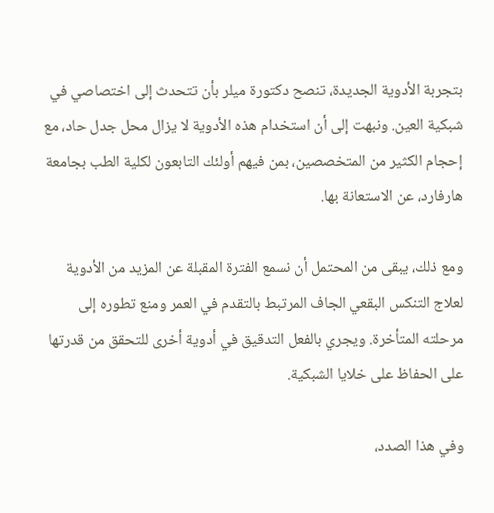بتجربة الأدوية الجديدة، تنصح دكتورة ميلر بأن تتحدث إلى اختصاصي في شبكية العين. ونبهت إلى أن استخدام هذه الأدوية لا يزال محل جدل حاد، مع إحجام الكثير من المتخصصين، بمن فيهم أولئك التابعون لكلية الطب بجامعة هارفارد، عن الاستعانة بها.

ومع ذلك، يبقى من المحتمل أن نسمع الفترة المقبلة عن المزيد من الأدوية لعلاج التنكس البقعي الجاف المرتبط بالتقدم في العمر ومنع تطوره إلى مرحلته المتأخرة. ويجري بالفعل التدقيق في أدوية أخرى للتحقق من قدرتها على الحفاظ على خلايا الشبكية.

وفي هذا الصدد،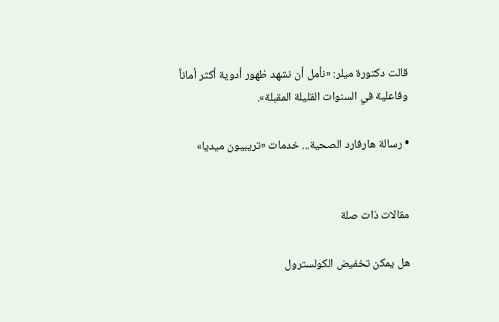قالت دكتورة ميلر: «نأمل أن نشهد ظهور أدوية أكثر أماناً وفاعلية في السنوات القليلة المقبلة».

• رسالة هارفارد الصحية... خدمات «تريبيون ميديا»


مقالات ذات صلة

هل يمكن تخفيض الكولسترول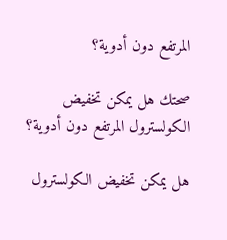المرتفع دون أدوية؟

صحتك هل يمكن تخفيض الكولسترول المرتفع دون أدوية؟

هل يمكن تخفيض الكولسترول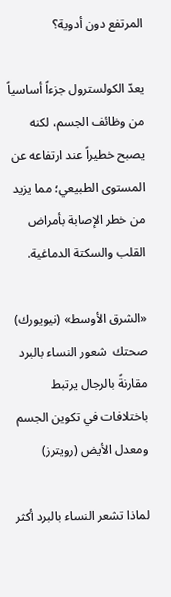المرتفع دون أدوية؟

يعدّ الكولسترول جزءاً أساسياً من وظائف الجسم، لكنه يصبح خطيراً عند ارتفاعه عن المستوى الطبيعي؛ مما يزيد من خطر الإصابة بأمراض القلب والسكتة الدماغية.

«الشرق الأوسط» (نيويورك)
صحتك  شعور النساء بالبرد مقارنةً بالرجال يرتبط باختلافات في تكوين الجسم ومعدل الأيض (رويترز)

لماذا تشعر النساء بالبرد أكثر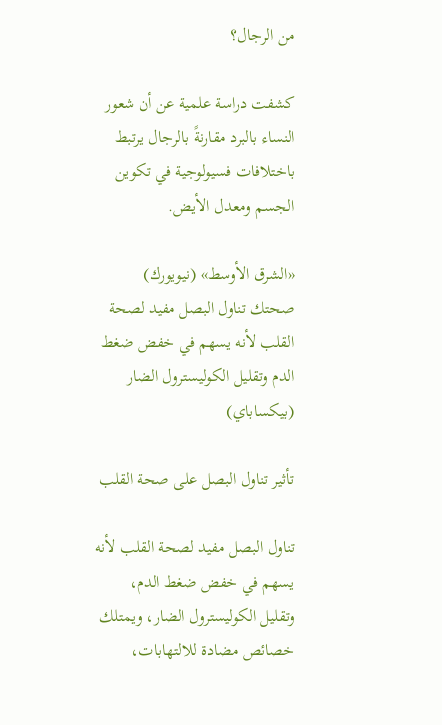من الرجال؟

كشفت دراسة علمية عن أن شعور النساء بالبرد مقارنةً بالرجال يرتبط باختلافات فسيولوجية في تكوين الجسم ومعدل الأيض.

«الشرق الأوسط» (نيويورك)
صحتك تناول البصل مفيد لصحة القلب لأنه يسهم في خفض ضغط الدم وتقليل الكوليسترول الضار (بيكساباي)

تأثير تناول البصل على صحة القلب

تناول البصل مفيد لصحة القلب لأنه يسهم في خفض ضغط الدم، وتقليل الكوليسترول الضار، ويمتلك خصائص مضادة للالتهابات،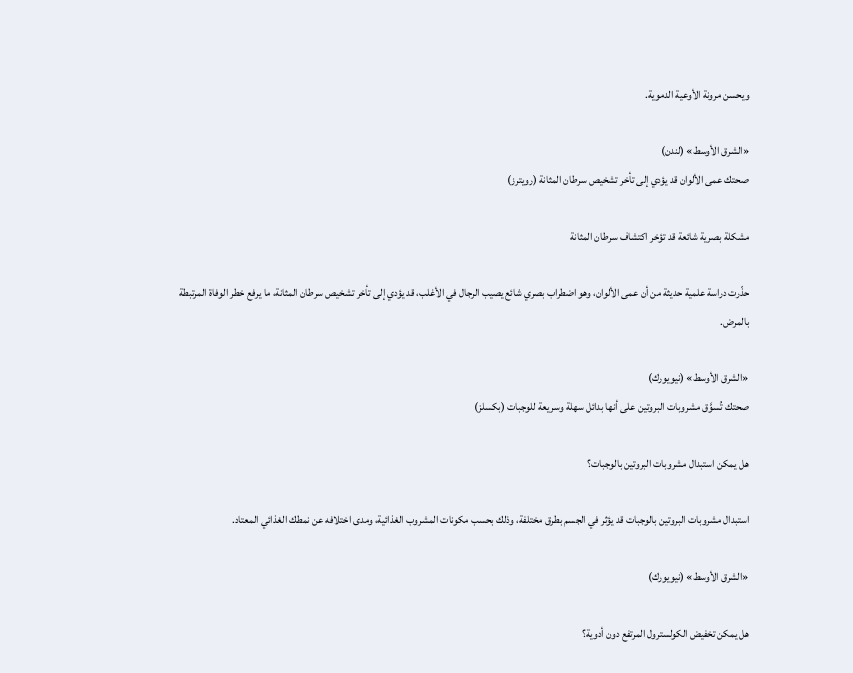ويحسن مرونة الأوعية الدموية.

«الشرق الأوسط» (لندن)
صحتك عمى الألوان قد يؤدي إلى تأخر تشخيص سرطان المثانة (رويترز)

مشكلة بصرية شائعة قد تؤخر اكتشاف سرطان المثانة

حذّرت دراسة علمية حديثة من أن عمى الألوان، وهو اضطراب بصري شائع يصيب الرجال في الأغلب، قد يؤدي إلى تأخر تشخيص سرطان المثانة، ما يرفع خطر الوفاة المرتبطة بالمرض.

«الشرق الأوسط» (نيويورك)
صحتك تُسوَّق مشروبات البروتين على أنها بدائل سهلة وسريعة للوجبات (بكسلز)

هل يمكن استبدال مشروبات البروتين بالوجبات؟

استبدال مشروبات البروتين بالوجبات قد يؤثر في الجسم بطرق مختلفة، وذلك بحسب مكونات المشروب الغذائية، ومدى اختلافه عن نمطك الغذائي المعتاد.

«الشرق الأوسط» (نيويورك)

هل يمكن تخفيض الكولسترول المرتفع دون أدوية؟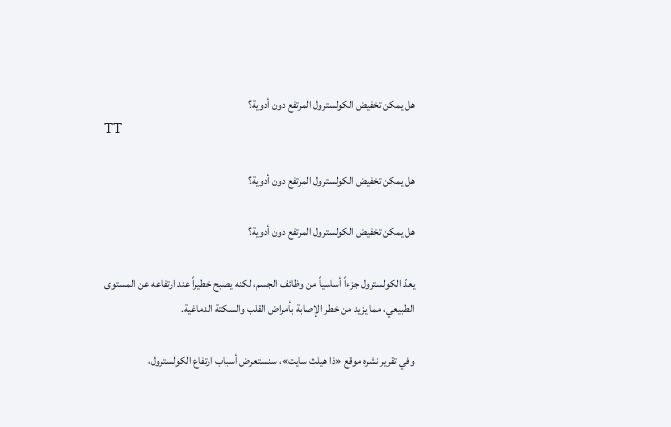هل يمكن تخفيض الكولسترول المرتفع دون أدوية؟
TT

هل يمكن تخفيض الكولسترول المرتفع دون أدوية؟

هل يمكن تخفيض الكولسترول المرتفع دون أدوية؟

يعدّ الكولسترول جزءاً أساسياً من وظائف الجسم، لكنه يصبح خطيراً عند ارتفاعه عن المستوى الطبيعي، مما يزيد من خطر الإصابة بأمراض القلب والسكتة الدماغية.

وفي تقرير نشره موقع «ذا هيلث سايت»، سنستعرض أسباب ارتفاع الكولسترول،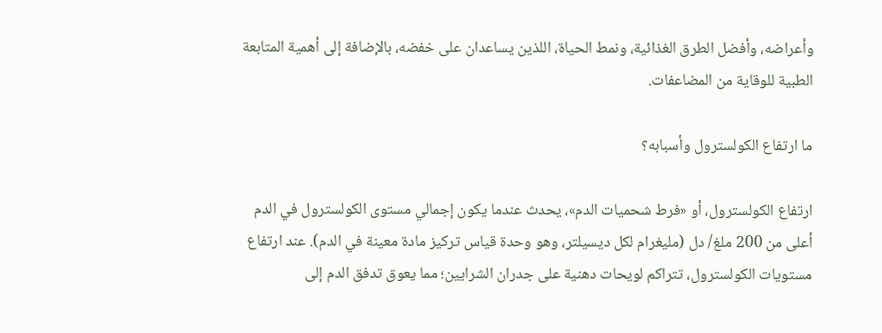وأعراضه، وأفضل الطرق الغذائية، ونمط الحياة، اللذين يساعدان على خفضه، بالإضافة إلى أهمية المتابعة الطبية للوقاية من المضاعفات.

ما ارتفاع الكولسترول وأسبابه؟

ارتفاع الكولسترول، أو «فرط شحميات الدم»، يحدث عندما يكون إجمالي مستوى الكولسترول في الدم أعلى من 200 ملغ/ دل (مليغرام لكل ديسيلتر، وهو وحدة قياس تركيز مادة معينة في الدم). عند ارتفاع مستويات الكولسترول، تتراكم لويحات دهنية على جدران الشرايين؛ مما يعوق تدفق الدم إلى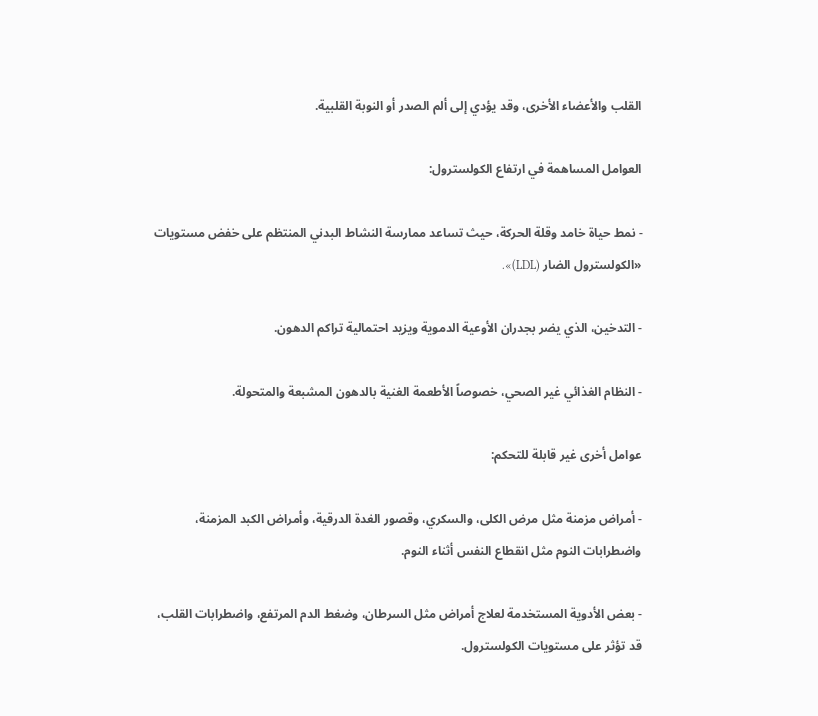القلب والأعضاء الأخرى، وقد يؤدي إلى ألم الصدر أو النوبة القلبية.

العوامل المساهمة في ارتفاع الكولسترول:

- نمط حياة خامد وقلة الحركة، حيث تساعد ممارسة النشاط البدني المنتظم على خفض مستويات «الكولسترول الضار (LDL)».

- التدخين، الذي يضر بجدران الأوعية الدموية ويزيد احتمالية تراكم الدهون.

- النظام الغذائي غير الصحي، خصوصاً الأطعمة الغنية بالدهون المشبعة والمتحولة.

عوامل أخرى غير قابلة للتحكم:

- أمراض مزمنة مثل مرض الكلى، والسكري، وقصور الغدة الدرقية، وأمراض الكبد المزمنة، واضطرابات النوم مثل انقطاع النفس أثناء النوم.

- بعض الأدوية المستخدمة لعلاج أمراض مثل السرطان، وضغط الدم المرتفع، واضطرابات القلب، قد تؤثر على مستويات الكولسترول.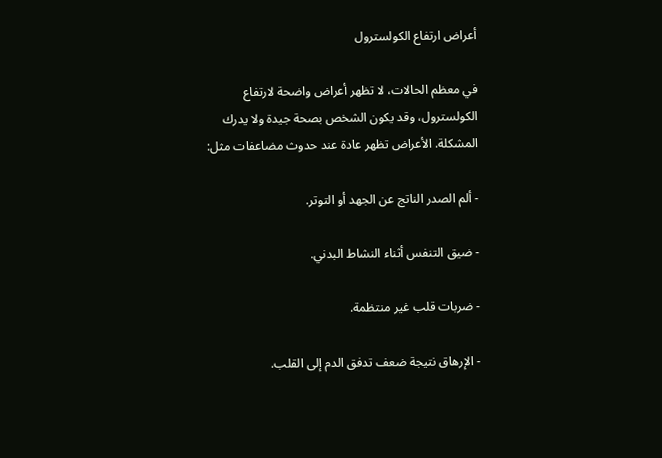أعراض ارتفاع الكولسترول

في معظم الحالات، لا تظهر أعراض واضحة لارتفاع الكولسترول، وقد يكون الشخص بصحة جيدة ولا يدرك المشكلة. الأعراض تظهر عادة عند حدوث مضاعفات مثل:

- ألم الصدر الناتج عن الجهد أو التوتر.

- ضيق التنفس أثناء النشاط البدني.

- ضربات قلب غير منتظمة.

- الإرهاق نتيجة ضعف تدفق الدم إلى القلب.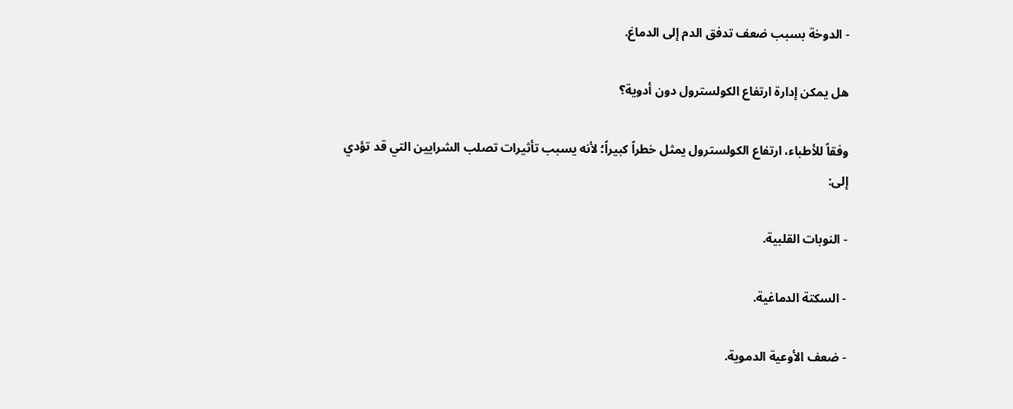- الدوخة بسبب ضعف تدفق الدم إلى الدماغ.

هل يمكن إدارة ارتفاع الكولسترول دون أدوية؟

وفقاً للأطباء، ارتفاع الكولسترول يمثل خطراً كبيراً؛ لأنه يسبب تأثيرات تصلب الشرايين التي قد تؤدي إلى:

- النوبات القلبية.

- السكتة الدماغية.

- ضعف الأوعية الدموية.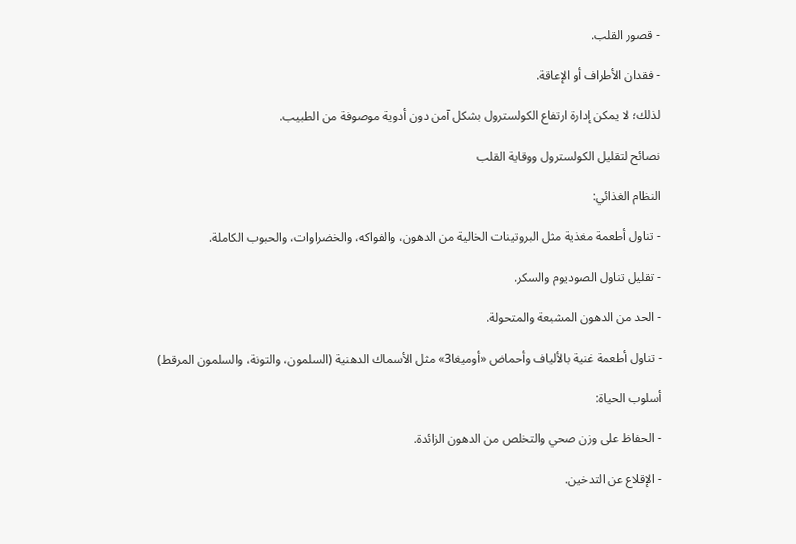- قصور القلب.

- فقدان الأطراف أو الإعاقة.

لذلك؛ لا يمكن إدارة ارتفاع الكولسترول بشكل آمن دون أدوية موصوفة من الطبيب.

نصائح لتقليل الكولسترول ووقاية القلب

النظام الغذائي:

- تناول أطعمة مغذية مثل البروتينات الخالية من الدهون، والفواكه، والخضراوات، والحبوب الكاملة.

- تقليل تناول الصوديوم والسكر.

- الحد من الدهون المشبعة والمتحولة.

- تناول أطعمة غنية بالألياف وأحماض «أوميغا3» مثل الأسماك الدهنية (السلمون، والتونة، والسلمون المرقط)

أسلوب الحياة:

- الحفاظ على وزن صحي والتخلص من الدهون الزائدة.

- الإقلاع عن التدخين.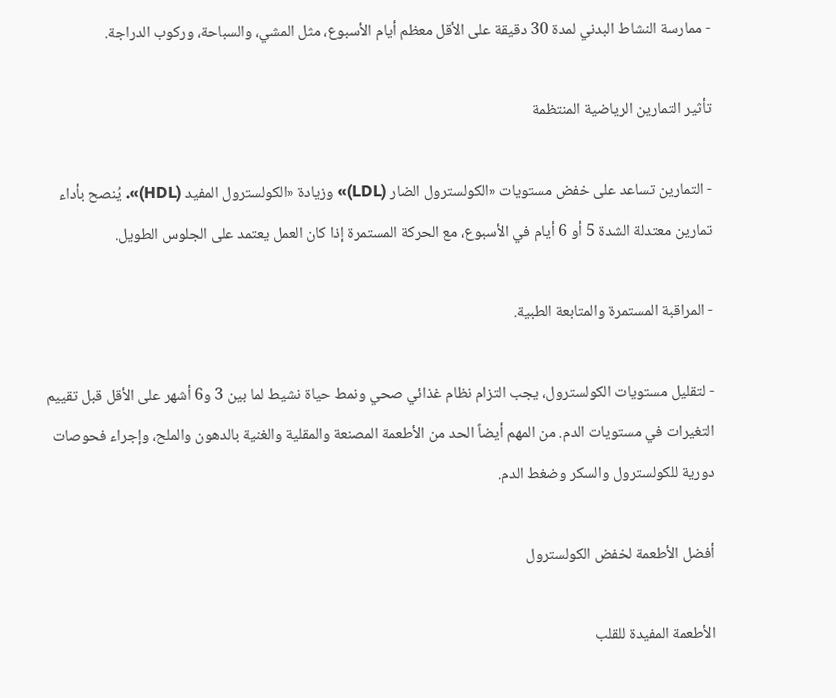- ممارسة النشاط البدني لمدة 30 دقيقة على الأقل معظم أيام الأسبوع، مثل المشي، والسباحة، وركوب الدراجة.

تأثير التمارين الرياضية المنتظمة

- التمارين تساعد على خفض مستويات «الكولسترول الضار (LDL)» وزيادة «الكولسترول المفيد (HDL)». يُنصح بأداء تمارين معتدلة الشدة 5 أو 6 أيام في الأسبوع، مع الحركة المستمرة إذا كان العمل يعتمد على الجلوس الطويل.

- المراقبة المستمرة والمتابعة الطبية.

- لتقليل مستويات الكولسترول، يجب التزام نظام غذائي صحي ونمط حياة نشيط لما بين 3 و6 أشهر على الأقل قبل تقييم التغيرات في مستويات الدم. من المهم أيضاً الحد من الأطعمة المصنعة والمقلية والغنية بالدهون والملح، وإجراء فحوصات دورية للكولسترول والسكر وضغط الدم.

أفضل الأطعمة لخفض الكولسترول

الأطعمة المفيدة للقلب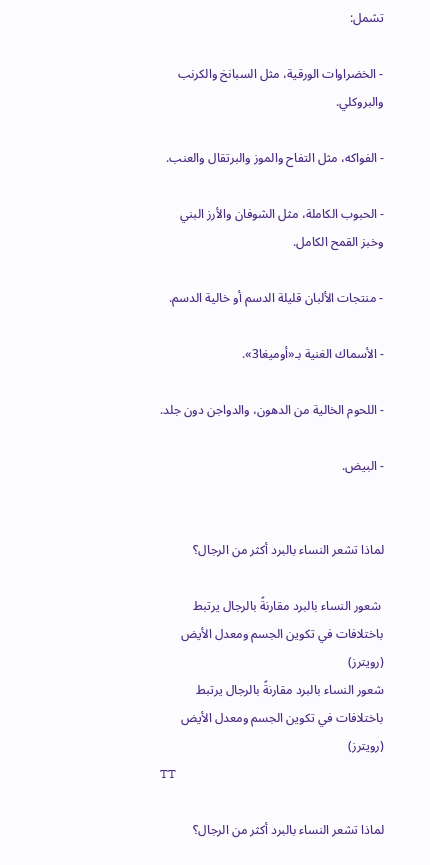تشمل:

- الخضراوات الورقية، مثل السبانخ والكرنب والبروكلي.

- الفواكه، مثل التفاح والموز والبرتقال والعنب.

- الحبوب الكاملة، مثل الشوفان والأرز البني وخبز القمح الكامل.

- منتجات الألبان قليلة الدسم أو خالية الدسم.

- الأسماك الغنية بـ«أوميغا3».

- اللحوم الخالية من الدهون، والدواجن دون جلد.

- البيض.


لماذا تشعر النساء بالبرد أكثر من الرجال؟

 شعور النساء بالبرد مقارنةً بالرجال يرتبط باختلافات في تكوين الجسم ومعدل الأيض (رويترز)
شعور النساء بالبرد مقارنةً بالرجال يرتبط باختلافات في تكوين الجسم ومعدل الأيض (رويترز)
TT

لماذا تشعر النساء بالبرد أكثر من الرجال؟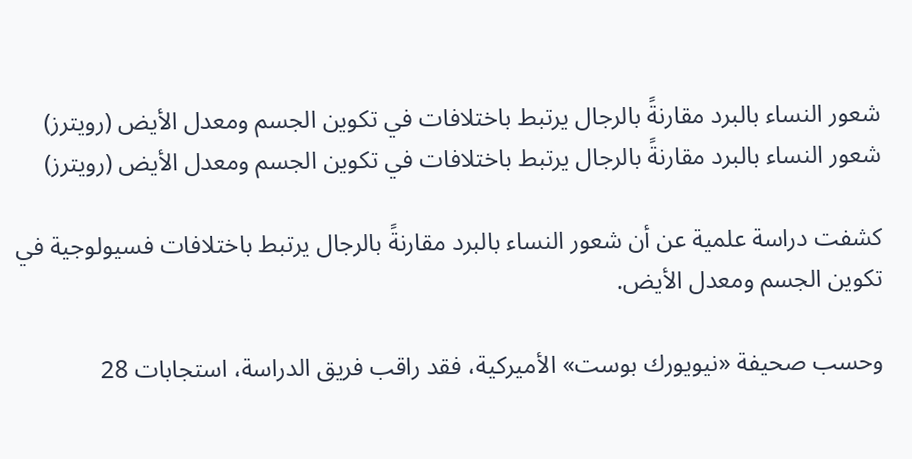شعور النساء بالبرد مقارنةً بالرجال يرتبط باختلافات في تكوين الجسم ومعدل الأيض (رويترز)
شعور النساء بالبرد مقارنةً بالرجال يرتبط باختلافات في تكوين الجسم ومعدل الأيض (رويترز)

كشفت دراسة علمية عن أن شعور النساء بالبرد مقارنةً بالرجال يرتبط باختلافات فسيولوجية في تكوين الجسم ومعدل الأيض.

وحسب صحيفة «نيويورك بوست» الأميركية، فقد راقب فريق الدراسة، استجابات 28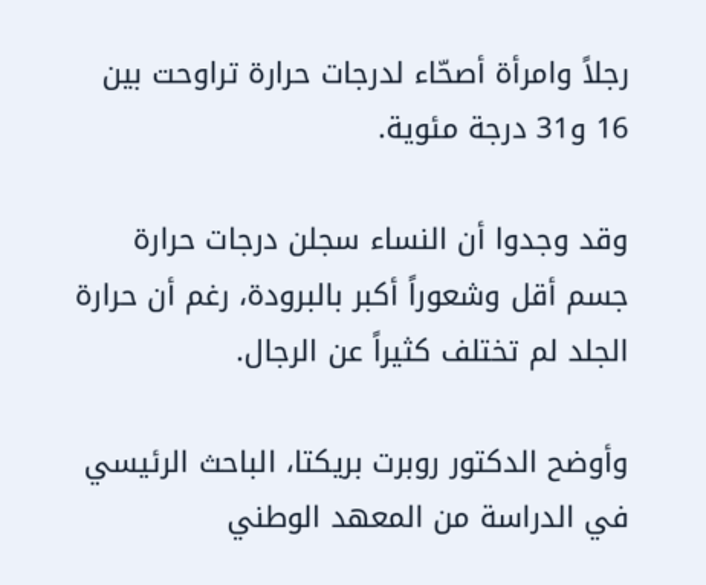رجلاً وامرأة أصحّاء لدرجات حرارة تراوحت بين 16 و31 درجة مئوية.

وقد وجدوا أن النساء سجلن درجات حرارة جسم أقل وشعوراً أكبر بالبرودة، رغم أن حرارة الجلد لم تختلف كثيراً عن الرجال.

وأوضح الدكتور روبرت بريكتا، الباحث الرئيسي في الدراسة من المعهد الوطني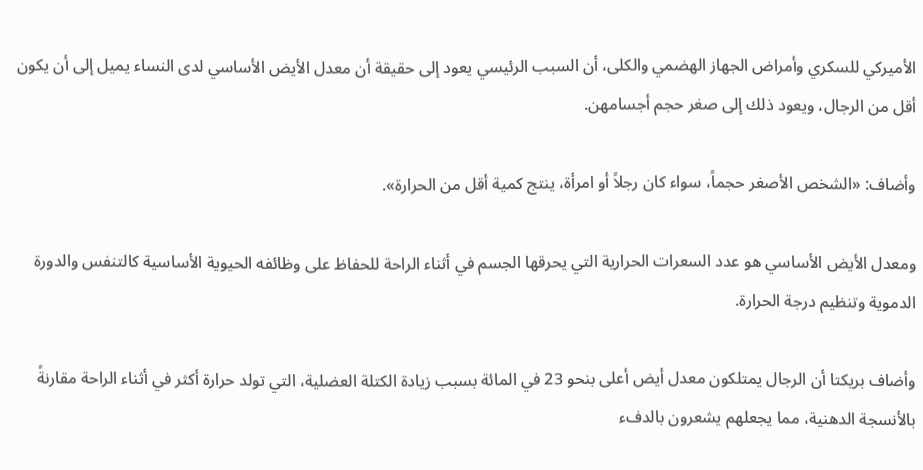الأميركي للسكري وأمراض الجهاز الهضمي والكلى، أن السبب الرئيسي يعود إلى حقيقة أن معدل الأيض الأساسي لدى النساء يميل إلى أن يكون أقل من الرجال، ويعود ذلك إلى صغر حجم أجسامهن.

وأضاف: «الشخص الأصغر حجماً، سواء كان رجلاً أو امرأة، ينتج كمية أقل من الحرارة».

ومعدل الأيض الأساسي هو عدد السعرات الحرارية التي يحرقها الجسم في أثناء الراحة للحفاظ على وظائفه الحيوية الأساسية كالتنفس والدورة الدموية وتنظيم درجة الحرارة.

وأضاف بريكتا أن الرجال يمتلكون معدل أيض أعلى بنحو 23 في المائة بسبب زيادة الكتلة العضلية، التي تولد حرارة أكثر في أثناء الراحة مقارنةً بالأنسجة الدهنية، مما يجعلهم يشعرون بالدفء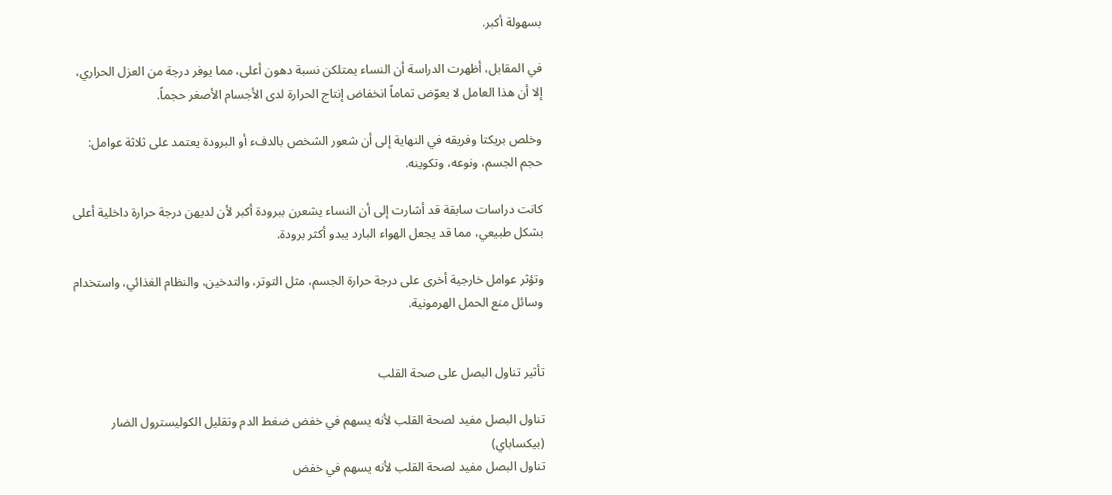بسهولة أكبر.

في المقابل، أظهرت الدراسة أن النساء يمتلكن نسبة دهون أعلى، مما يوفر درجة من العزل الحراري، إلا أن هذا العامل لا يعوّض تماماً انخفاض إنتاج الحرارة لدى الأجسام الأصغر حجماً.

وخلص بريكتا وفريقه في النهاية إلى أن شعور الشخص بالدفء أو البرودة يعتمد على ثلاثة عوامل: حجم الجسم، ونوعه، وتكوينه.

كانت دراسات سابقة قد أشارت إلى أن النساء يشعرن ببرودة أكبر لأن لديهن درجة حرارة داخلية أعلى بشكل طبيعي، مما قد يجعل الهواء البارد يبدو أكثر برودة.

وتؤثر عوامل خارجية أخرى على درجة حرارة الجسم، مثل التوتر، والتدخين، والنظام الغذائي، واستخدام وسائل منع الحمل الهرمونية.


تأثير تناول البصل على صحة القلب

تناول البصل مفيد لصحة القلب لأنه يسهم في خفض ضغط الدم وتقليل الكوليسترول الضار (بيكساباي)
تناول البصل مفيد لصحة القلب لأنه يسهم في خفض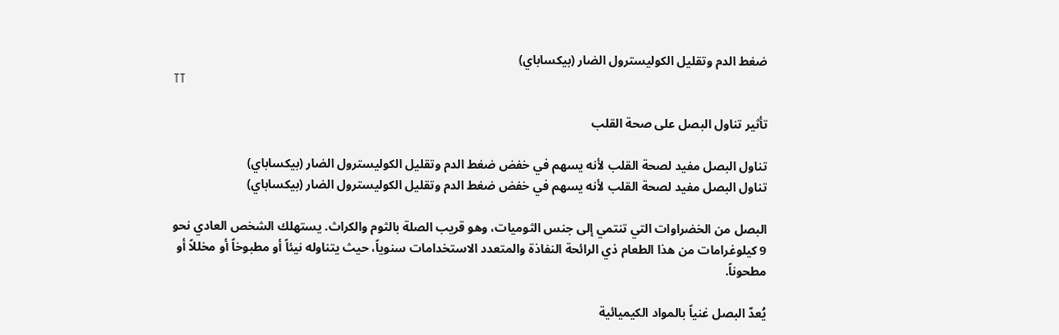ضغط الدم وتقليل الكوليسترول الضار (بيكساباي)
TT

تأثير تناول البصل على صحة القلب

تناول البصل مفيد لصحة القلب لأنه يسهم في خفض ضغط الدم وتقليل الكوليسترول الضار (بيكساباي)
تناول البصل مفيد لصحة القلب لأنه يسهم في خفض ضغط الدم وتقليل الكوليسترول الضار (بيكساباي)

البصل من الخضراوات التي تنتمي إلى جنس الثوميات، وهو قريب الصلة بالثوم والكراث. يستهلك الشخص العادي نحو 9 كيلوغرامات من هذا الطعام ذي الرائحة النفاذة والمتعدد الاستخدامات سنوياً، حيث يتناوله نيئاً أو مطبوخاً أو مخللاً أو مطحوناً.

يُعدّ البصل غنياً بالمواد الكيميائية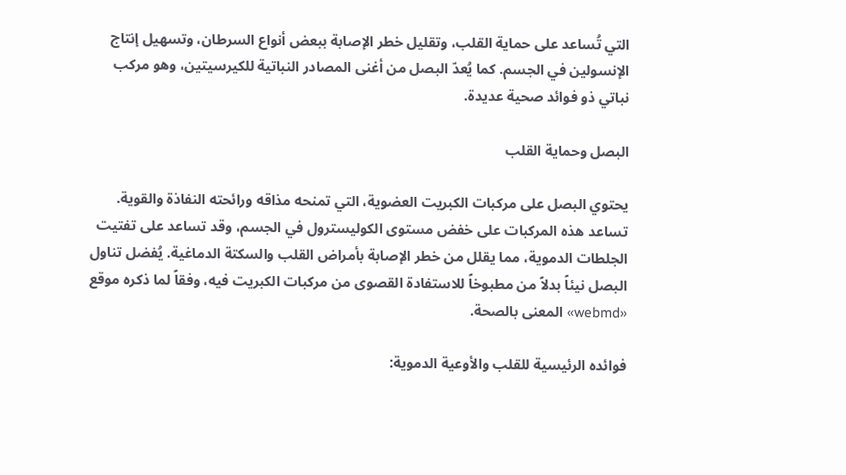التي تُساعد على حماية القلب، وتقليل خطر الإصابة ببعض أنواع السرطان، وتسهيل إنتاج الإنسولين في الجسم. كما يُعدّ البصل من أغنى المصادر النباتية للكيرسيتين، وهو مركب نباتي ذو فوائد صحية عديدة.

البصل وحماية القلب

يحتوي البصل على مركبات الكبريت العضوية، التي تمنحه مذاقه ورائحته النفاذة والقوية. تساعد هذه المركبات على خفض مستوى الكوليسترول في الجسم، وقد تساعد على تفتيت الجلطات الدموية، مما يقلل من خطر الإصابة بأمراض القلب والسكتة الدماغية. يُفضل تناول البصل نيئاً بدلاً من مطبوخاً للاستفادة القصوى من مركبات الكبريت فيه، وفقاً لما ذكره موقع «webmd» المعنى بالصحة.

فوائده الرئيسية للقلب والأوعية الدموية: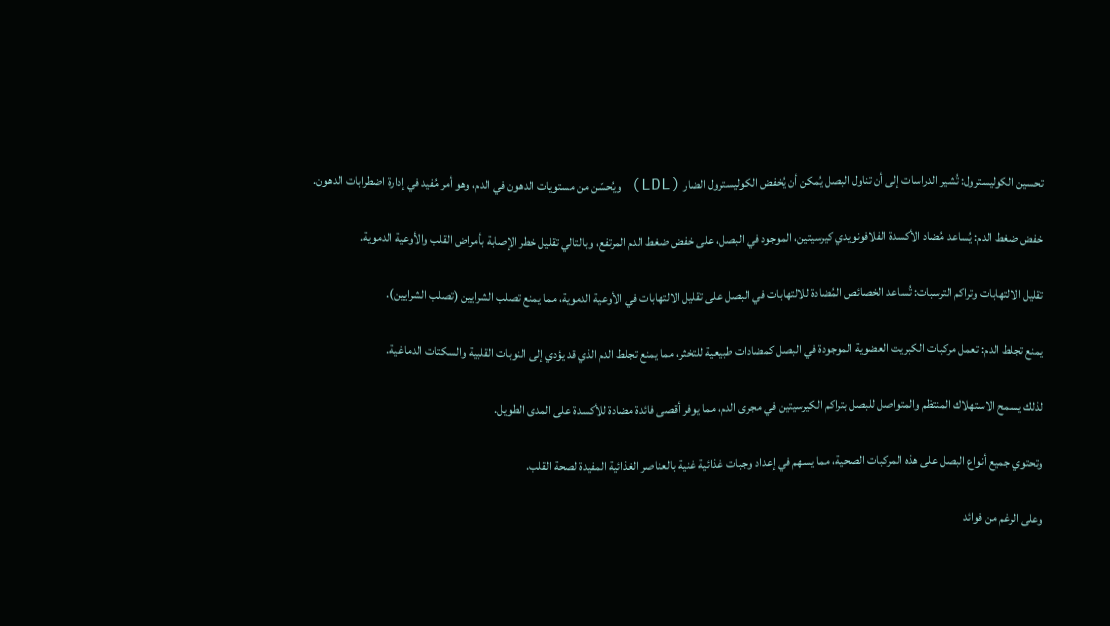تحسين الكوليسترول: تُشير الدراسات إلى أن تناول البصل يُمكن أن يُخفض الكوليسترول الضار (LDL) ويُحسّن من مستويات الدهون في الدم، وهو أمر مُفيد في إدارة اضطرابات الدهون.

خفض ضغط الدم: يُساعد مُضاد الأكسدة الفلافونويدي كيرسيتين، الموجود في البصل، على خفض ضغط الدم المرتفع، وبالتالي تقليل خطر الإصابة بأمراض القلب والأوعية الدموية.

تقليل الالتهابات وتراكم الترسبات: تُساعد الخصائص المُضادة للالتهابات في البصل على تقليل الالتهابات في الأوعية الدموية، مما يمنع تصلب الشرايين (تصلب الشرايين).

يمنع تجلط الدم: تعمل مركبات الكبريت العضوية الموجودة في البصل كمضادات طبيعية للتخثر، مما يمنع تجلط الدم الذي قد يؤدي إلى النوبات القلبية والسكتات الدماغية.

لذلك يسمح الاستهلاك المنتظم والمتواصل للبصل بتراكم الكيرسيتين في مجرى الدم، مما يوفر أقصى فائدة مضادة للأكسدة على المدى الطويل.

وتحتوي جميع أنواع البصل على هذه المركبات الصحية، مما يسهم في إعداد وجبات غذائية غنية بالعناصر الغذائية المفيدة لصحة القلب.

وعلى الرغم من فوائد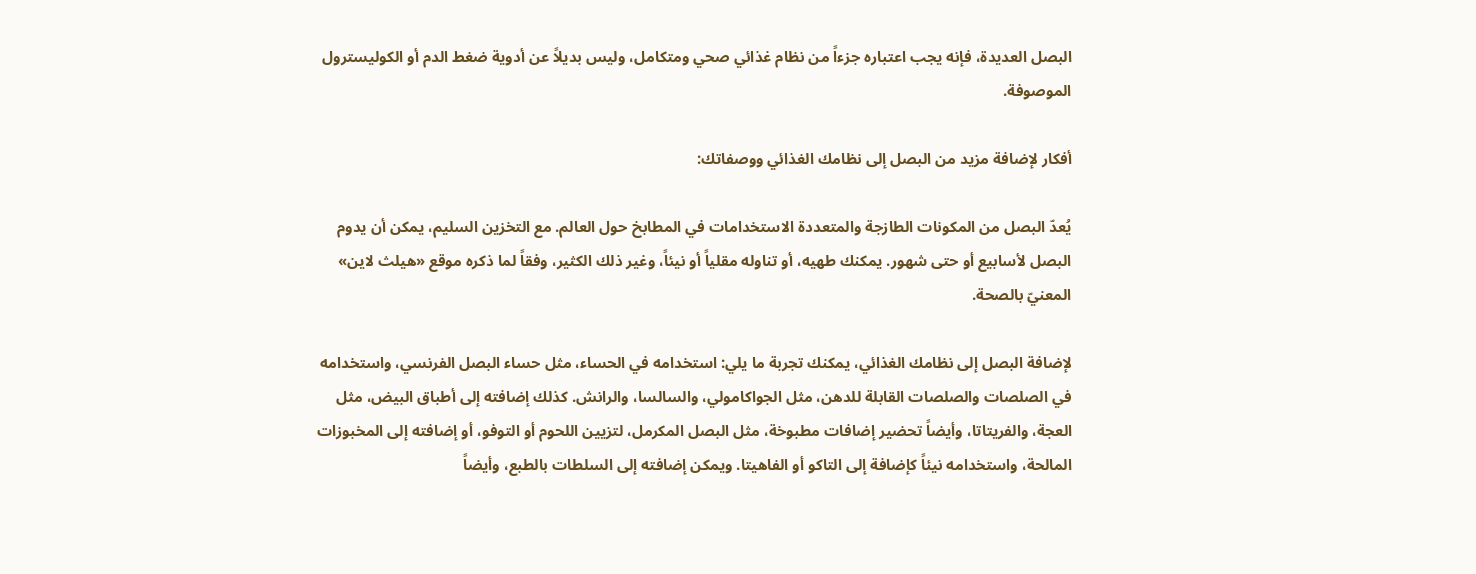البصل العديدة، فإنه يجب اعتباره جزءاً من نظام غذائي صحي ومتكامل، وليس بديلاً عن أدوية ضغط الدم أو الكوليسترول الموصوفة.

أفكار لإضافة مزيد من البصل إلى نظامك الغذائي ووصفاتك:

يُعدّ البصل من المكونات الطازجة والمتعددة الاستخدامات في المطابخ حول العالم. مع التخزين السليم، يمكن أن يدوم البصل لأسابيع أو حتى شهور. يمكنك طهيه، أو تناوله مقلياً أو نيئاً، وغير ذلك الكثير، وفقاً لما ذكره موقع «هيلث لاين» المعنيّ بالصحة.

لإضافة البصل إلى نظامك الغذائي، يمكنك تجربة ما يلي: استخدامه في الحساء، مثل حساء البصل الفرنسي، واستخدامه في الصلصات والصلصات القابلة للدهن، مثل الجواكامولي، والسالسا، والرانش. كذلك إضافته إلى أطباق البيض، مثل العجة، والفريتاتا، وأيضاً تحضير إضافات مطبوخة، مثل البصل المكرمل، لتزيين اللحوم أو التوفو، أو إضافته إلى المخبوزات المالحة، واستخدامه نيئاً كإضافة إلى التاكو أو الفاهيتا. ويمكن إضافته إلى السلطات بالطبع، وأيضاً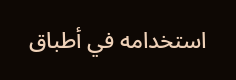استخدامه في أطباق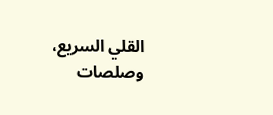القلي السريع، وصلصات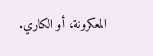المعكرونة، أو الكاري.